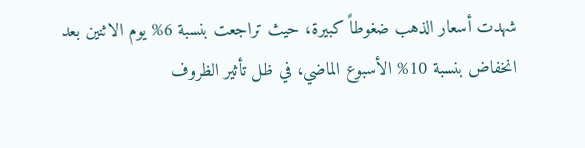شهدت أسعار الذهب ضغوطاً كبيرة، حيث تراجعت بنسبة 6% يوم الاثنين بعد انخفاض بنسبة 10% الأسبوع الماضي، في ظل تأثير الظروف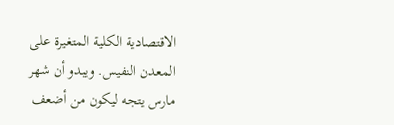الاقتصادية الكلية المتغيرة على
المعدن النفيس. ويبدو أن شهر مارس يتجه ليكون من أضعف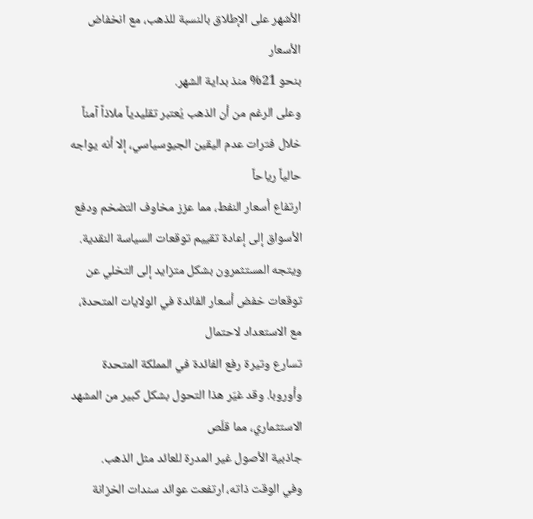الأشهر على الإطلاق بالنسبة للذهب، مع انخفاض الأسعار
بنحو 21% منذ بداية الشهر.
وعلى الرغم من أن الذهب يُعتبر تقليدياً ملاذاً آمناً خلال فترات عدم اليقين الجيوسياسي، إلا أنه يواجه حالياً رياحاً
ارتفاع أسعار النفط، مما عزز مخاوف التضخم ودفع الأسواق إلى إعادة تقييم توقعات السياسة النقدية.
ويتجه المستثمرون بشكل متزايد إلى التخلي عن توقعات خفض أسعار الفائدة في الولايات المتحدة، مع الاستعداد لاحتمال
تسارع وتيرة رفع الفائدة في المملكة المتحدة وأوروبا. وقد غيّر هذا التحول بشكل كبير من المشهد الاستثماري، مما قلّص
جاذبية الأصول غير المدرة للعائد مثل الذهب.
وفي الوقت ذاته، ارتفعت عوائد سندات الخزانة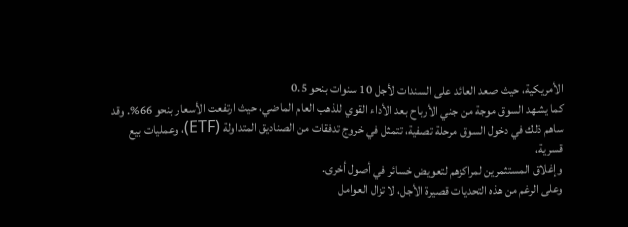الأمريكية، حيث صعد العائد على السندات لأجل 10 سنوات بنحو 0.5
كما يشهد السوق موجة من جني الأرباح بعد الأداء القوي للذهب العام الماضي، حيث ارتفعت الأسعار بنحو 66%. وقد
ساهم ذلك في دخول السوق مرحلة تصفية، تتمثل في خروج تدفقات من الصناديق المتداولة (ETF)، وعمليات بيع قسرية،
وإغلاق المستثمرين لمراكزهم لتعويض خسائر في أصول أخرى.
وعلى الرغم من هذه التحديات قصيرة الأجل، لا تزال العوامل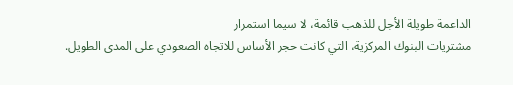الداعمة طويلة الأجل للذهب قائمة، لا سيما استمرار
مشتريات البنوك المركزية، التي كانت حجر الأساس للاتجاه الصعودي على المدى الطويل.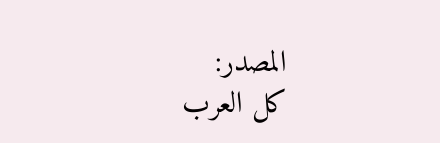المصدر:
كل العرب